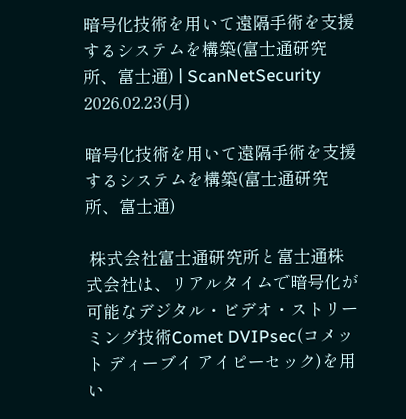暗号化技術を用いて遠隔手術を支援するシステムを構築(富士通研究所、富士通) | ScanNetSecurity
2026.02.23(月)

暗号化技術を用いて遠隔手術を支援するシステムを構築(富士通研究所、富士通)

 株式会社富士通研究所と富士通株式会社は、リアルタイムで暗号化が可能なデジタル・ビデオ・ストリーミング技術Comet DVIPsec(コメット ディーブイ アイピーセック)を用い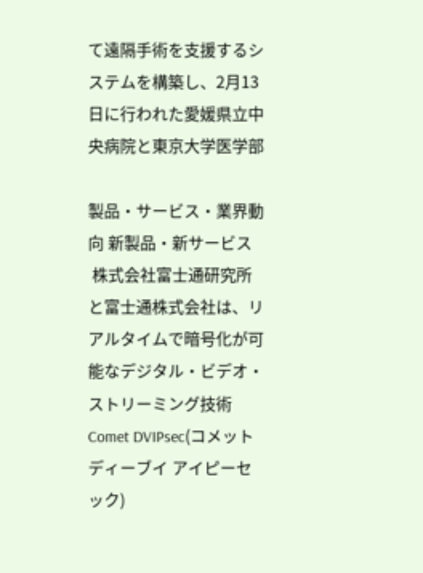て遠隔手術を支援するシステムを構築し、2月13日に行われた愛媛県立中央病院と東京大学医学部

製品・サービス・業界動向 新製品・新サービス
 株式会社富士通研究所と富士通株式会社は、リアルタイムで暗号化が可能なデジタル・ビデオ・ストリーミング技術Comet DVIPsec(コメット ディーブイ アイピーセック)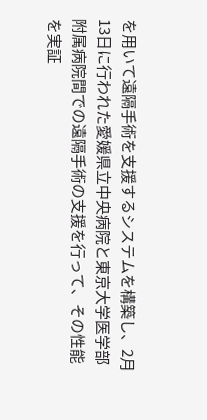を用いて遠隔手術を支援するシステムを構築し、2月13日に行われた愛媛県立中央病院と東京大学医学部附属病院間での遠隔手術の支援を行って、その性能を実証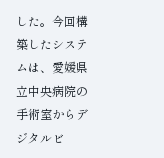した。今回構築したシステムは、愛媛県立中央病院の手術室からデジタルビ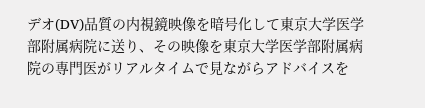デオ(DV)品質の内視鏡映像を暗号化して東京大学医学部附属病院に送り、その映像を東京大学医学部附属病院の専門医がリアルタイムで見ながらアドバイスを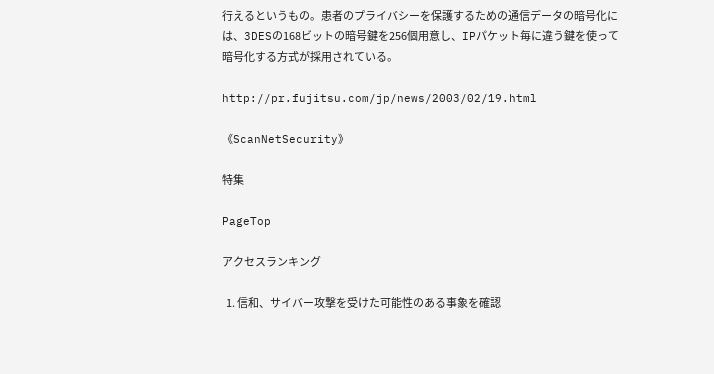行えるというもの。患者のプライバシーを保護するための通信データの暗号化には、3DESの168ビットの暗号鍵を256個用意し、IPパケット毎に違う鍵を使って暗号化する方式が採用されている。

http://pr.fujitsu.com/jp/news/2003/02/19.html

《ScanNetSecurity》

特集

PageTop

アクセスランキング

  1. 信和、サイバー攻撃を受けた可能性のある事象を確認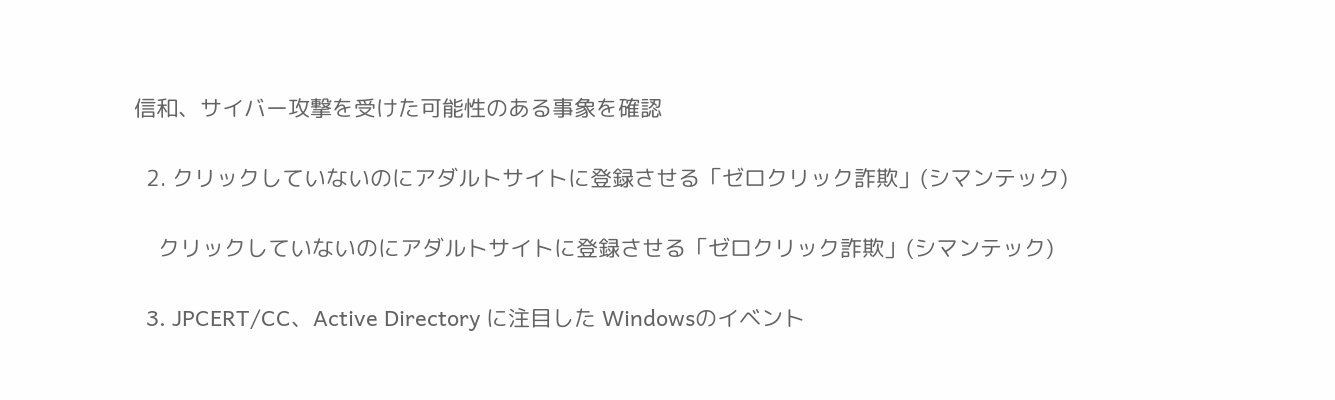信和、サイバー攻撃を受けた可能性のある事象を確認

  2. クリックしていないのにアダルトサイトに登録させる「ゼロクリック詐欺」(シマンテック)

    クリックしていないのにアダルトサイトに登録させる「ゼロクリック詐欺」(シマンテック)

  3. JPCERT/CC、Active Directory に注目した Windowsのイベント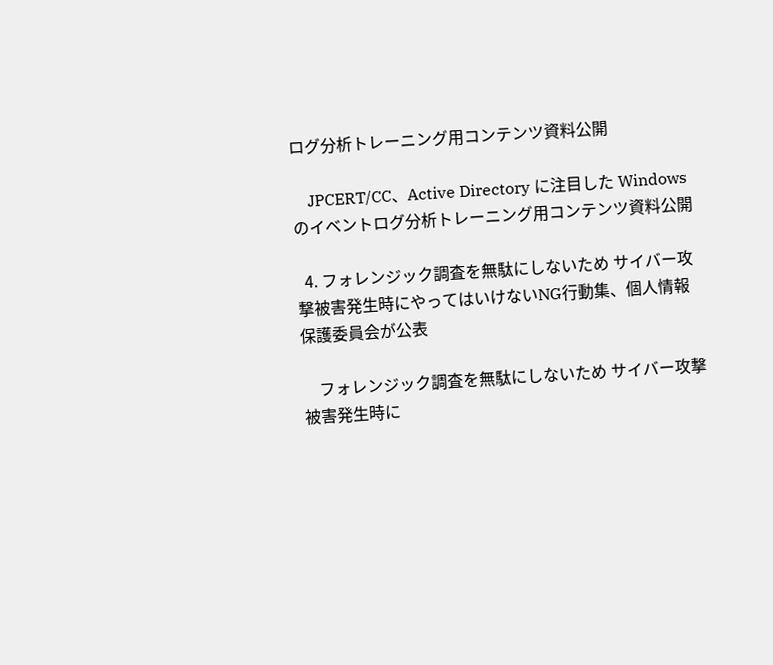ログ分析トレーニング用コンテンツ資料公開

    JPCERT/CC、Active Directory に注目した Windowsのイベントログ分析トレーニング用コンテンツ資料公開

  4. フォレンジック調査を無駄にしないため サイバー攻撃被害発生時にやってはいけないNG行動集、個人情報保護委員会が公表

    フォレンジック調査を無駄にしないため サイバー攻撃被害発生時に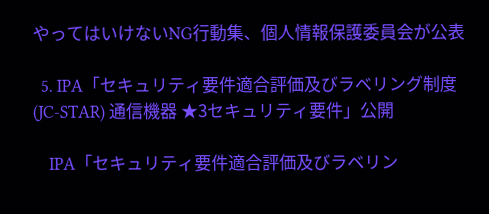やってはいけないNG行動集、個人情報保護委員会が公表

  5. IPA「セキュリティ要件適合評価及びラベリング制度 (JC-STAR) 通信機器 ★3セキュリティ要件」公開

    IPA「セキュリティ要件適合評価及びラベリン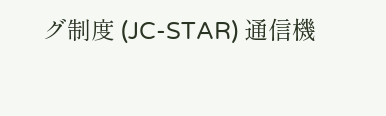グ制度 (JC-STAR) 通信機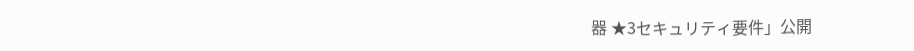器 ★3セキュリティ要件」公開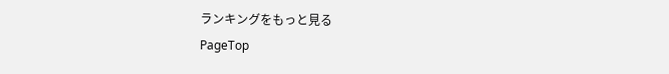ランキングをもっと見る
PageTop